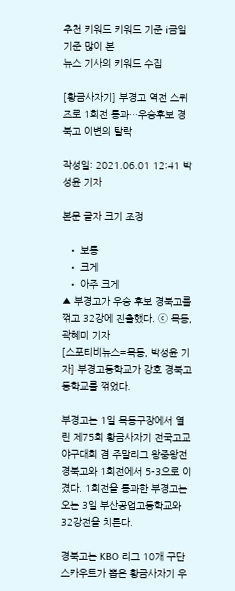추천 키워드 키워드 기준 i금일 기준 많이 본
뉴스 기사의 키워드 수집

[황금사자기] 부경고 역전 스퀴즈로 1회전 통과…우승후보 경북고 이변의 탈락

작성일: 2021.06.01 12:41 박성윤 기자

본문 글자 크기 조정

  • 보통
  • 크게
  • 아주 크게
▲ 부경고가 우승 후보 경북고를 꺾고 32강에 진출했다. ⓒ 목동, 곽혜미 기자
[스포티비뉴스=목동, 박성윤 기자] 부경고등학교가 강호 경북고등학교를 꺾었다.

부경고는 1일 목동구장에서 열린 제75회 황금사자기 전국고교야구대회 겸 주말리그 왕중왕전 경북고와 1회전에서 5-3으로 이겼다. 1회전을 통과한 부경고는 오는 3일 부산공업고등학교와 32강전을 치른다.

경북고는 KBO 리그 10개 구단 스카우트가 뽑은 황금사자기 우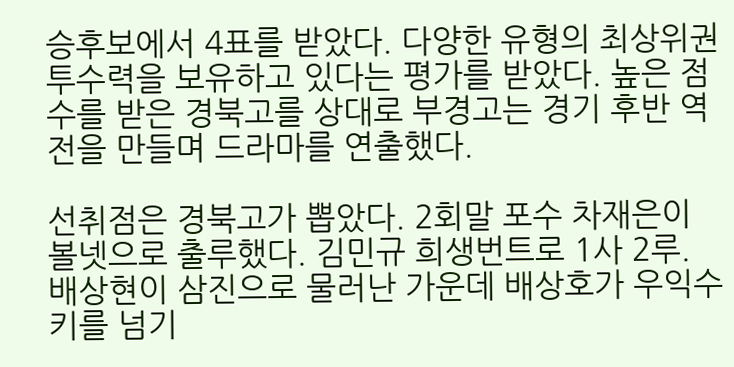승후보에서 4표를 받았다. 다양한 유형의 최상위권 투수력을 보유하고 있다는 평가를 받았다. 높은 점수를 받은 경북고를 상대로 부경고는 경기 후반 역전을 만들며 드라마를 연출했다.

선취점은 경북고가 뽑았다. 2회말 포수 차재은이 볼넷으로 출루했다. 김민규 희생번트로 1사 2루. 배상현이 삼진으로 물러난 가운데 배상호가 우익수 키를 넘기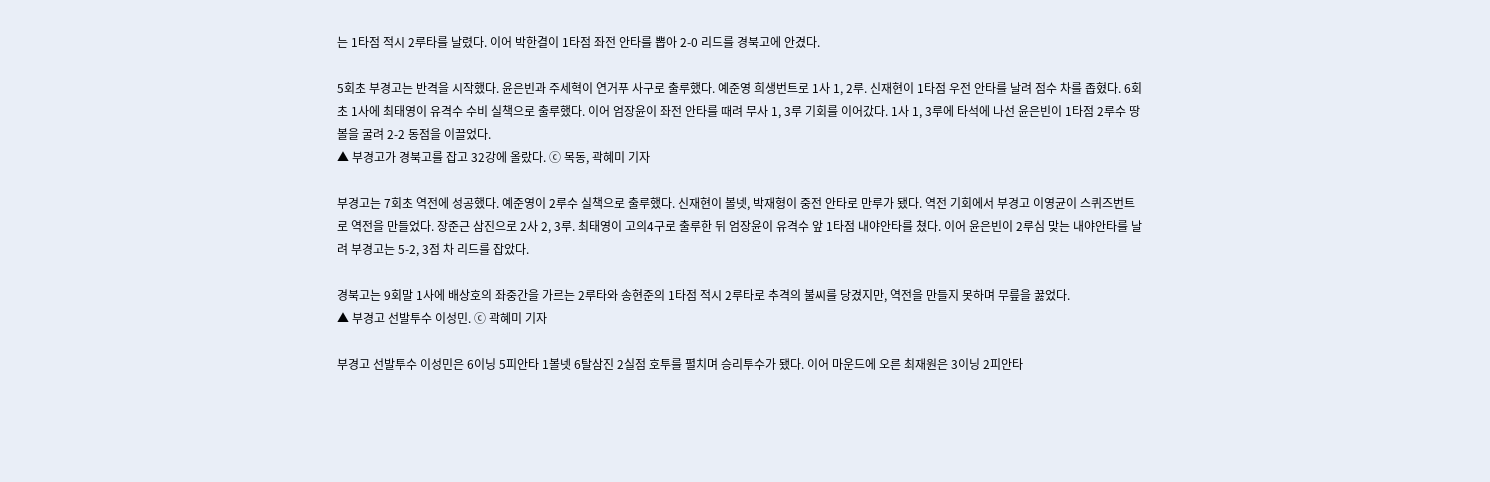는 1타점 적시 2루타를 날렸다. 이어 박한결이 1타점 좌전 안타를 뽑아 2-0 리드를 경북고에 안겼다.

5회초 부경고는 반격을 시작했다. 윤은빈과 주세혁이 연거푸 사구로 출루했다. 예준영 희생번트로 1사 1, 2루. 신재현이 1타점 우전 안타를 날려 점수 차를 좁혔다. 6회초 1사에 최태영이 유격수 수비 실책으로 출루했다. 이어 엄장윤이 좌전 안타를 때려 무사 1, 3루 기회를 이어갔다. 1사 1, 3루에 타석에 나선 윤은빈이 1타점 2루수 땅볼을 굴려 2-2 동점을 이끌었다.
▲ 부경고가 경북고를 잡고 32강에 올랐다. ⓒ 목동, 곽혜미 기자

부경고는 7회초 역전에 성공했다. 예준영이 2루수 실책으로 출루했다. 신재현이 볼넷, 박재형이 중전 안타로 만루가 됐다. 역전 기회에서 부경고 이영균이 스퀴즈번트로 역전을 만들었다. 장준근 삼진으로 2사 2, 3루. 최태영이 고의4구로 출루한 뒤 엄장윤이 유격수 앞 1타점 내야안타를 쳤다. 이어 윤은빈이 2루심 맞는 내야안타를 날려 부경고는 5-2, 3점 차 리드를 잡았다.

경북고는 9회말 1사에 배상호의 좌중간을 가르는 2루타와 송현준의 1타점 적시 2루타로 추격의 불씨를 당겼지만, 역전을 만들지 못하며 무릎을 꿇었다.
▲ 부경고 선발투수 이성민. ⓒ 곽혜미 기자

부경고 선발투수 이성민은 6이닝 5피안타 1볼넷 6탈삼진 2실점 호투를 펼치며 승리투수가 됐다. 이어 마운드에 오른 최재원은 3이닝 2피안타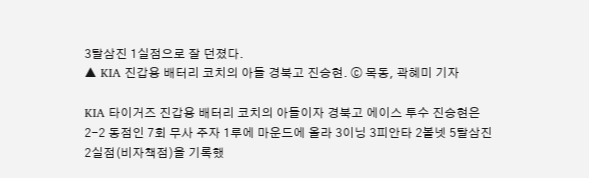3탈삼진 1실점으로 잘 던졌다.
▲ KIA 진갑용 배터리 코치의 아들 경북고 진승현. ⓒ 목동, 곽혜미 기자

KIA 타이거즈 진갑용 배터리 코치의 아들이자 경북고 에이스 투수 진승현은 2-2 동점인 7회 무사 주자 1루에 마운드에 올라 3이닝 3피안타 2볼넷 5탈삼진 2실점(비자책점)을 기록했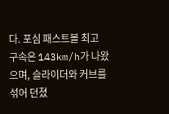다. 포심 패스트볼 최고 구속은 143km/h가 나왔으며, 슬라이더와 커브를 섞어 던졌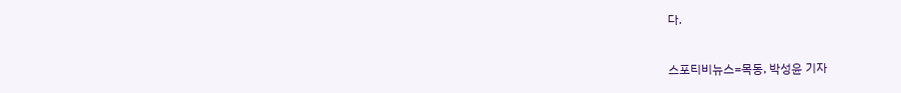다.


스포티비뉴스=목동, 박성윤 기자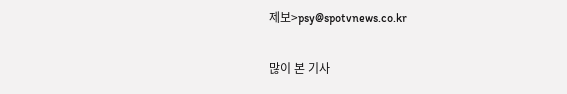제보>psy@spotvnews.co.kr

많이 본 기사